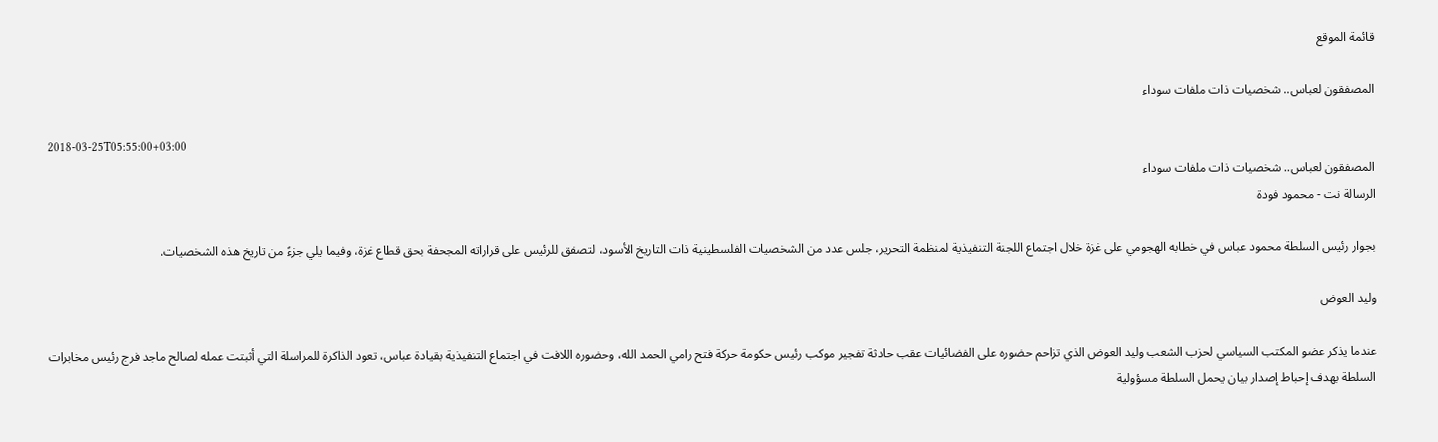قائمة الموقع

المصفقون لعباس.. شخصيات ذات ملفات سوداء

2018-03-25T05:55:00+03:00
المصفقون لعباس.. شخصيات ذات ملفات سوداء
الرسالة نت - محمود فودة

بجوار رئيس السلطة محمود عباس في خطابه الهجومي على غزة خلال اجتماع اللجنة التنفيذية لمنظمة التحرير، جلس عدد من الشخصيات الفلسطينية ذات التاريخ الأسود، لتصفق للرئيس على قراراته المجحفة بحق قطاع غزة، وفيما يلي جزءً من تاريخ هذه الشخصيات.

وليد العوض

عندما يذكر عضو المكتب السياسي لحزب الشعب وليد العوض الذي تزاحم حضوره على الفضائيات عقب حادثة تفجير موكب رئيس حكومة حركة فتح رامي الحمد الله، وحضوره اللافت في اجتماع التنفيذية بقيادة عباس، تعود الذاكرة للمراسلة التي أثبتت عمله لصالح ماجد فرج رئيس مخابرات السلطة بهدف إحباط إصدار بيان يحمل السلطة مسؤولية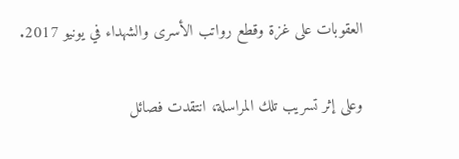العقوبات على غزة وقطع رواتب الأسرى والشهداء في يونيو 2017.

وعلى إثر تسريب تلك المراسلة، انتقدت فصائل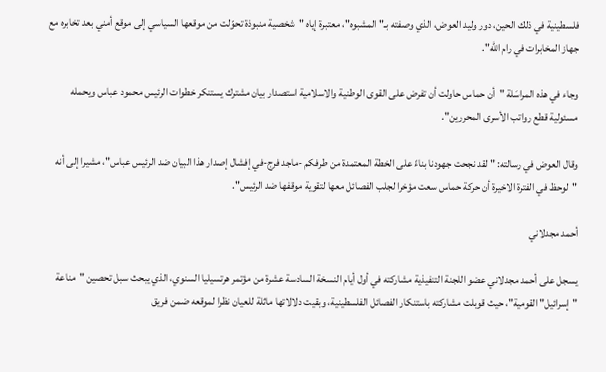فلسطينية في ذلك الحين، دور وليد العوض، الذي وصفته بـ"المشبوه"، معتبرة إياه "شخصية منبوذة تحوّلت من موقعها السياسي إلى موقع أمني بعد تخابره مع جهاز المخابرات في رام الله".

وجاء في هذه المراسَلة "أن حماس حاولت أن تفرض على القوى الوطنية والاسلامية استصدار بيان مشترك يستنكر خطوات الرئيس محمود عباس ويحمله مسئولية قطع رواتب الأسرى المحررين".

وقال العوض في رسالته: " لقد نجحت جهودنا بناءً على الخطة المعتمدة من طرفكم -ماجد فرج-في إفشال إصدار هذا البيان ضد الرئيس عباس"، مشيرا إلى أنه "لوحظ في الفترة الاخيرة أن حركة حماس سعت مؤخرا لجلب الفصائل معها لتقوية موقفها ضد الرئيس".

أحمد مجدلاني

يسجل على أحمد مجدلاني عضو اللجنة التنفيذية مشاركته في أول أيام النسخة السادسة عشرة من مؤتمر هرتسيليا السنوي، الذي يبحث سبل تحصين "مناعة "إسرائيل" القومية"، حيث قوبلت مشاركته باستنكار الفصائل الفلسطينية، وبقيت دلالاتها ماثلة للعيان نظرا لموقعه ضمن فريق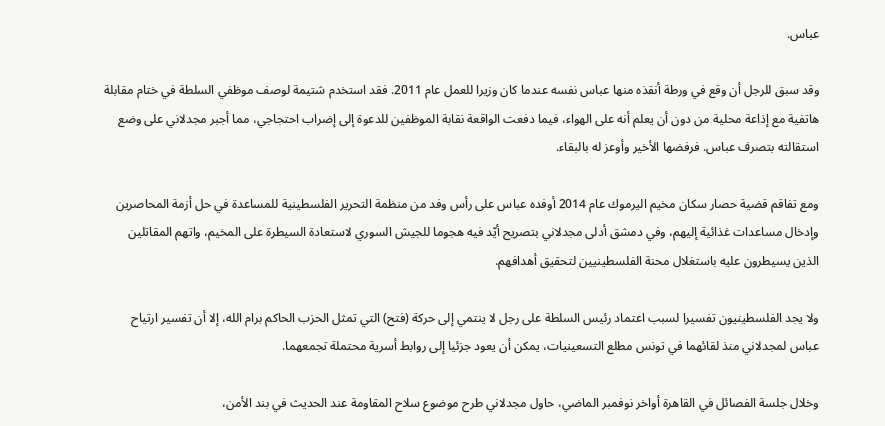عباس.

وقد سبق للرجل أن وقع في ورطة أنقذه منها عباس نفسه عندما كان وزيرا للعمل عام 2011. فقد استخدم شتيمة لوصف موظفي السلطة في ختام مقابلة هاتفية مع إذاعة محلية من دون أن يعلم أنه على الهواء، فيما دفعت الواقعة نقابة الموظفين للدعوة إلى إضراب احتجاجي، مما أجبر مجدلاني على وضع استقالته بتصرف عباس. فرفضها الأخير وأوعز له بالبقاء.

ومع تفاقم قضية حصار سكان مخيم اليرموك عام 2014 أوفده عباس على رأس وفد من منظمة التحرير الفلسطينية للمساعدة في حل أزمة المحاصرين وإدخال مساعدات غذائية إليهم، وفي دمشق أدلى مجدلاني بتصريح أيّد فيه هجوما للجيش السوري لاستعادة السيطرة على المخيم، واتهم المقاتلين الذين يسيطرون عليه باستغلال محنة الفلسطينيين لتحقيق أهدافهم.

ولا يجد الفلسطينيون تفسيرا لسبب اعتماد رئيس السلطة على رجل لا ينتمي إلى حركة (فتح) التي تمثل الحزب الحاكم برام الله، إلا أن تفسير ارتياح عباس لمجدلاني منذ لقائهما في تونس مطلع التسعينيات، يمكن أن يعود جزئيا إلى روابط أسرية محتملة تجمعهما.

وخلال جلسة الفصائل في القاهرة أواخر نوفمبر الماضي، حاول مجدلاني طرح موضوع سلاح المقاومة عند الحديث في بند الأمن،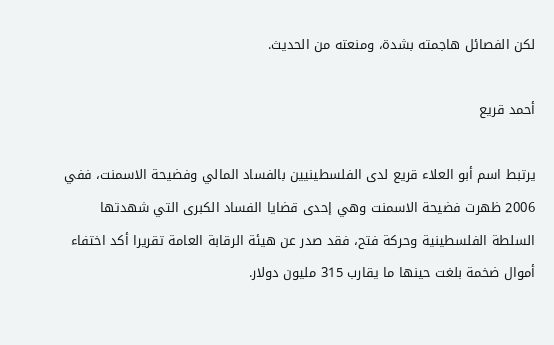لكن الفصائل هاجمته بشدة، ومنعته من الحديث.

أحمد قريع

يرتبط اسم أبو العلاء قريع لدى الفلسطينيين بالفساد المالي وفضيحة الاسمنت، ففي 2006 ظهرت فضيحة الاسمنت وهي إحدى قضايا الفساد الكبرى التي شهدتها السلطة الفلسطينية وحركة فتح، فقد صدر عن هيئة الرقابة العامة تقريرا أكد اختفاء أموال ضخمة بلغت حينها ما يقارب 315 مليون دولار.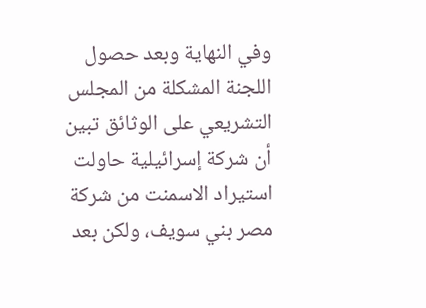وفي النهاية وبعد حصول اللجنة المشكلة من المجلس التشريعي على الوثائق تبين أن شركة إسرائيلية حاولت استيراد الاسمنت من شركة مصر بني سويف، ولكن بعد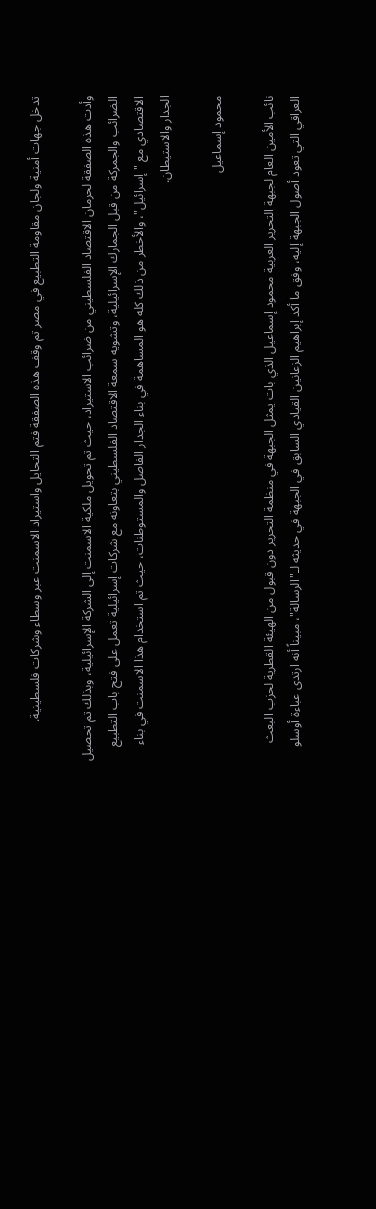تدخل جهات أمنية ولجان مقاومة التطبيع في مصر تم وقف هذه الصفقة فتم التحايل واستيراد الاسمنت عبر وسطاء وشركات فلسطينية.

وأدت هذه الصفقة لحرمان الاقتصاد الفلسطيني من ضرائب الاستيراد، حيث تم تحويل ملكية الاسمنت إلى الشركة الإسرائيلية، وبذلك تم تحصيل الضرائب والجمركة من قبل الجمارك الإسرائيلية، وتشويه سمعة الاقتصاد الفلسطيني بتعاونه مع شركات إسرائيلية تعمل على فتح باب التطبيع الاقتصادي مع "إسرائيل"، والأخطر من ذلك كله هو المساهمة في بناء الجدار الفاصل والمستوطنات، حيث تم استخدام هذا الاسمنت في بناء الجدار والاستيطان.

محمود إسماعيل

نائب الأمين العام لجبهة التحرير العربية محمود إسماعيل الذي بات يمثل الجبهة في منظمة التحرير دون قبول من الهيئة القطرية لحزب البعث العراقي التي تعود أصول الجبهة إليه، وفق ما أكد إبراهيم الزعانين القيادي السابق في الجبهة في حديثه لـ"الرسالة"، مبيناً أنه ارتدى عباءة أوسلو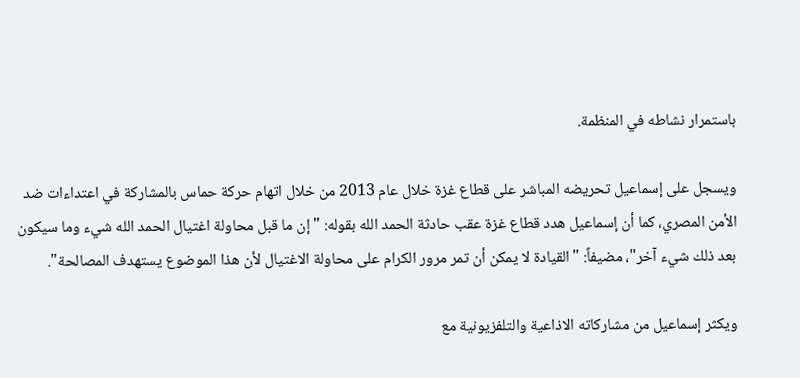باستمرار نشاطه في المنظمة.

ويسجل على إسماعيل تحريضه المباشر على قطاع غزة خلال عام 2013 من خلال اتهام حركة حماس بالمشاركة في اعتداءات ضد الأمن المصري، كما أن إسماعيل هدد قطاع غزة عقب حادثة الحمد الله بقوله: " إن ما قبل محاولة اغتيال الحمد الله شيء وما سيكون بعد ذلك شيء آخر"، مضيفاً: "القيادة لا يمكن أن تمر مرور الكرام على محاولة الاغتيال لأن هذا الموضوع يستهدف المصالحة".

ويكثر إسماعيل من مشاركاته الاذاعية والتلفزيونية مع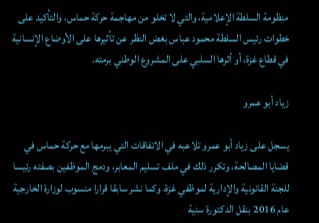منظومة السلطة الإعلامية، والتي لا تخلو من مهاجمة حركة حماس، والتأكيد على خطوات رئيس السلطة محمود عباس بغض النظر عن تأثيرها على الأوضاع الإنسانية في قطاع غزة، أو أثرها السلبي على المشروع الوطني برمته.

زياد أبو عمرو

يسجل على زياد أبو عمرو تلاعبه في الاتفاقات التي يبرمها مع حركة حماس في قضايا المصالحة، وتكرر ذلك في ملف تسليم المعابر، ودمج الموظفين بصفته رئيسا للجنة القانونية والإدارية لموظفي غزة، وكما نشر سابقا قرارا منسوب لوزارة الخارجية عام 2016 بنقل الدكتورة سنية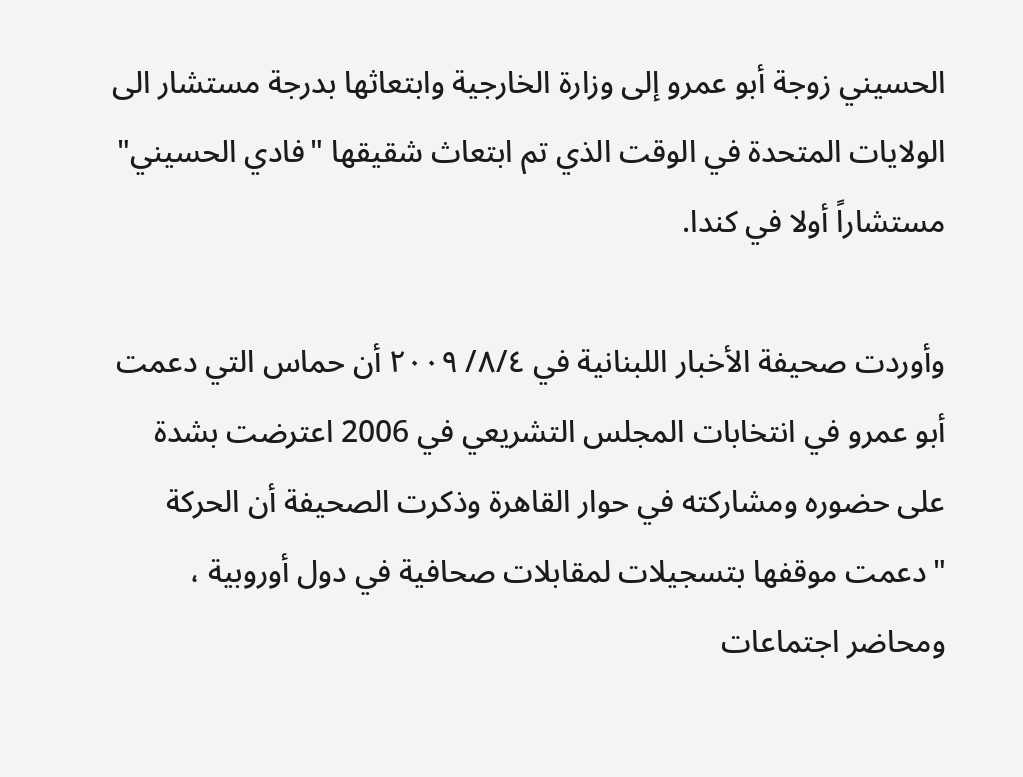الحسيني زوجة أبو عمرو إلى وزارة الخارجية وابتعاثها بدرجة مستشار الى الولايات المتحدة في الوقت الذي تم ابتعاث شقيقها "فادي الحسيني" مستشاراً أولا في كندا.

وأوردت صحيفة الأخبار اللبنانية في ٨/٤/ ٢٠٠٩ أن حماس التي دعمت أبو عمرو في انتخابات المجلس التشريعي في 2006 اعترضت بشدة على حضوره ومشاركته في حوار القاهرة وذكرت الصحيفة أن الحركة "دعمت موقفها بتسجيلات لمقابلات صحافية في دول أوروبية ، ومحاضر اجتماعات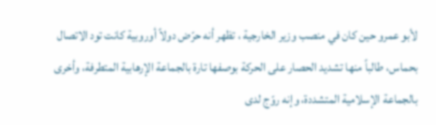لأبو عمرو حين كان في منصب وزير الخارجية ، تظهر أنه حرّض دولاً أوروبية كانت تود الاتصال بحماس، طالباً منها تشديد الحصار على الحركة بوصفها تارة بالجماعة الإرهابية المتطرفة، وأخرى بالجماعة الإسلامية المتشددة، وإنه روّج لدى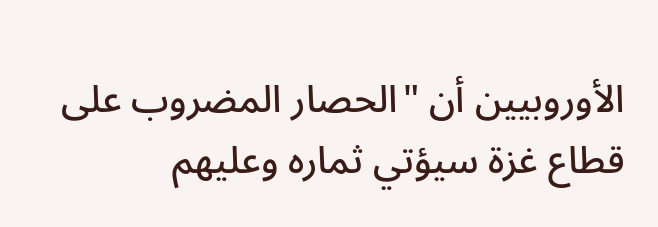الأوروبيين أن "الحصار المضروب على قطاع غزة سيؤتي ثماره وعليهم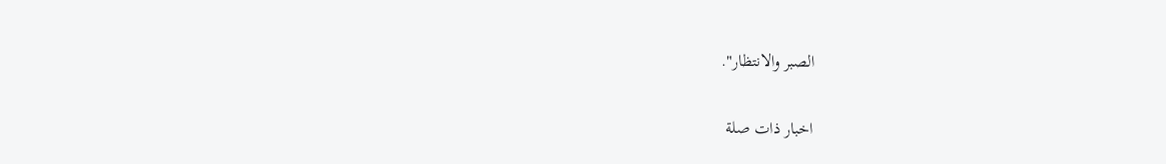الصبر والانتظار".

اخبار ذات صلة